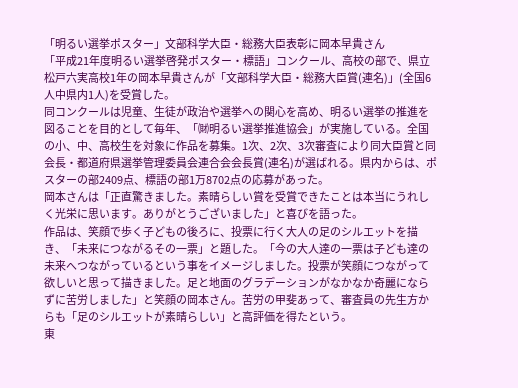「明るい選挙ポスター」文部科学大臣・総務大臣表彰に岡本早貴さん
「平成21年度明るい選挙啓発ポスター・標語」コンクール、高校の部で、県立松戸六実高校1年の岡本早貴さんが「文部科学大臣・総務大臣賞(連名)」(全国6人中県内1人)を受賞した。
同コンクールは児童、生徒が政治や選挙への関心を高め、明るい選挙の推進を図ることを目的として毎年、「㈶明るい選挙推進協会」が実施している。全国の小、中、高校生を対象に作品を募集。1次、2次、3次審査により同大臣賞と同会長・都道府県選挙管理委員会連合会会長賞(連名)が選ばれる。県内からは、ポスターの部2409点、標語の部1万8702点の応募があった。
岡本さんは「正直驚きました。素晴らしい賞を受賞できたことは本当にうれしく光栄に思います。ありがとうございました」と喜びを語った。
作品は、笑顔で歩く子どもの後ろに、投票に行く大人の足のシルエットを描き、「未来につながるその一票」と題した。「今の大人達の一票は子ども達の未来へつながっているという事をイメージしました。投票が笑顔につながって欲しいと思って描きました。足と地面のグラデーションがなかなか奇麗にならずに苦労しました」と笑顔の岡本さん。苦労の甲斐あって、審査員の先生方からも「足のシルエットが素晴らしい」と高評価を得たという。
東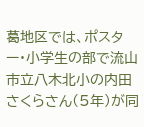葛地区では、ポスター・小学生の部で流山市立八木北小の内田さくらさん(5年)が同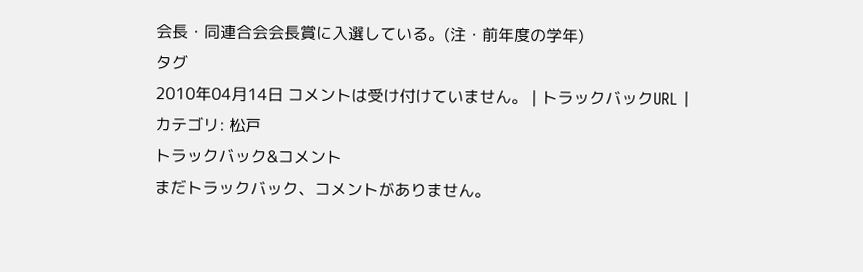会長・同連合会会長賞に入選している。(注・前年度の学年)
タグ
2010年04月14日 コメントは受け付けていません。 | トラックバックURL |
カテゴリ: 松戸
トラックバック&コメント
まだトラックバック、コメントがありません。